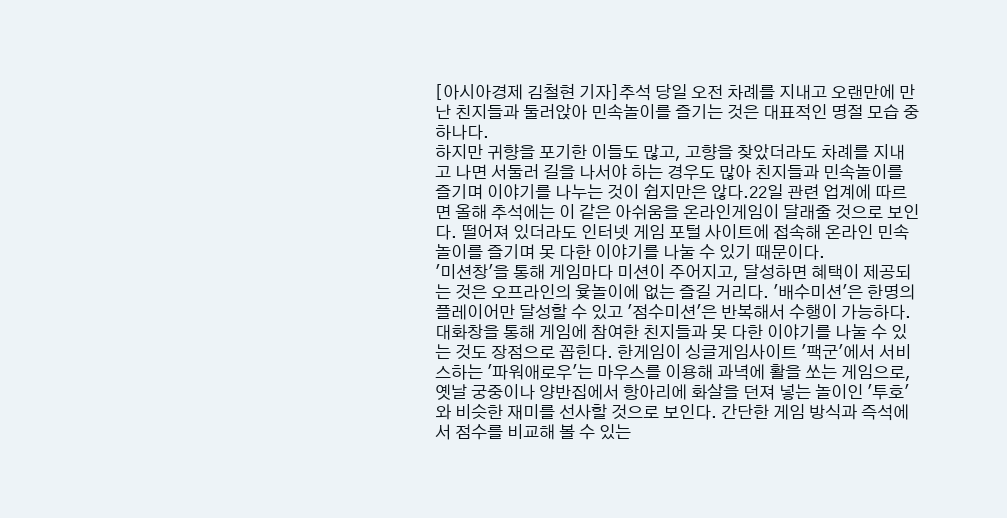[아시아경제 김철현 기자]추석 당일 오전 차례를 지내고 오랜만에 만난 친지들과 둘러앉아 민속놀이를 즐기는 것은 대표적인 명절 모습 중 하나다.
하지만 귀향을 포기한 이들도 많고, 고향을 찾았더라도 차례를 지내고 나면 서둘러 길을 나서야 하는 경우도 많아 친지들과 민속놀이를 즐기며 이야기를 나누는 것이 쉽지만은 않다.22일 관련 업계에 따르면 올해 추석에는 이 같은 아쉬움을 온라인게임이 달래줄 것으로 보인다. 떨어져 있더라도 인터넷 게임 포털 사이트에 접속해 온라인 민속놀이를 즐기며 못 다한 이야기를 나눌 수 있기 때문이다.
'미션창'을 통해 게임마다 미션이 주어지고, 달성하면 혜택이 제공되는 것은 오프라인의 윷놀이에 없는 즐길 거리다. '배수미션'은 한명의 플레이어만 달성할 수 있고 '점수미션'은 반복해서 수행이 가능하다. 대화창을 통해 게임에 참여한 친지들과 못 다한 이야기를 나눌 수 있는 것도 장점으로 꼽힌다. 한게임이 싱글게임사이트 '팩군'에서 서비스하는 '파워애로우'는 마우스를 이용해 과녁에 활을 쏘는 게임으로, 옛날 궁중이나 양반집에서 항아리에 화살을 던져 넣는 놀이인 '투호'와 비슷한 재미를 선사할 것으로 보인다. 간단한 게임 방식과 즉석에서 점수를 비교해 볼 수 있는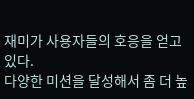재미가 사용자들의 호응을 얻고 있다.
다양한 미션을 달성해서 좀 더 높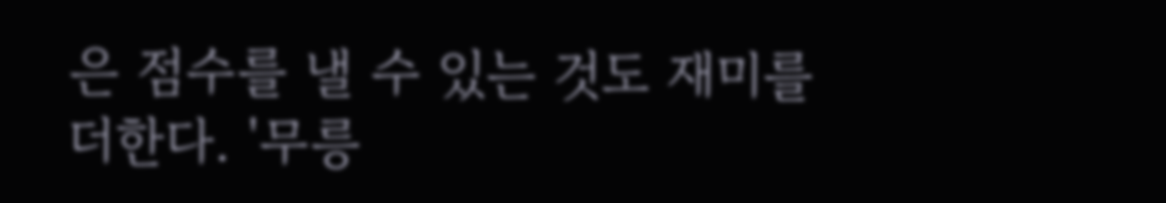은 점수를 낼 수 있는 것도 재미를 더한다. '무릉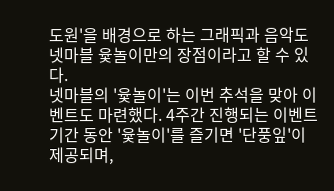도원'을 배경으로 하는 그래픽과 음악도 넷마블 윷놀이만의 장점이라고 할 수 있다.
넷마블의 '윷놀이'는 이번 추석을 맞아 이벤트도 마련했다. 4주간 진행되는 이벤트 기간 동안 '윷놀이'를 즐기면 '단풍잎'이 제공되며,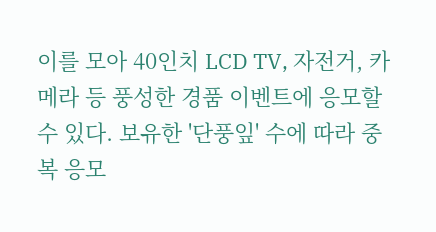이를 모아 40인치 LCD TV, 자전거, 카메라 등 풍성한 경품 이벤트에 응모할 수 있다. 보유한 '단풍잎' 수에 따라 중복 응모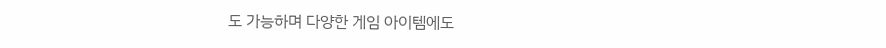도 가능하며 다양한 게임 아이템에도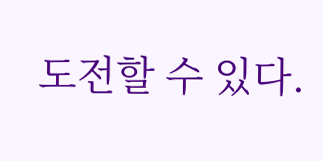도전할 수 있다.